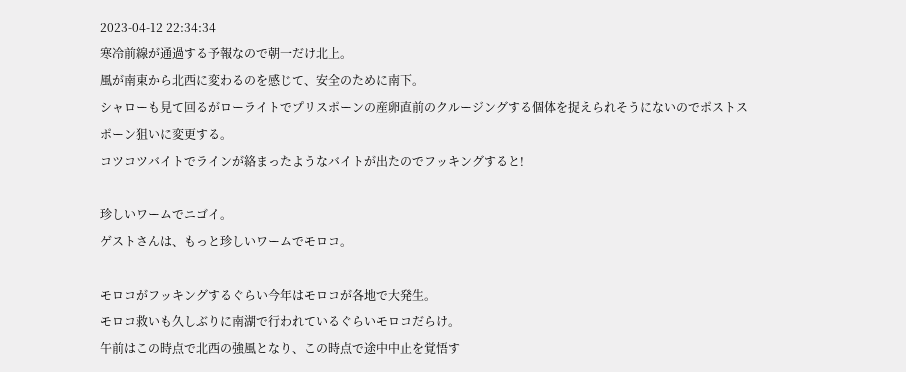2023-04-12 22:34:34
寒冷前線が通過する予報なので朝一だけ北上。
風が南東から北西に変わるのを感じて、安全のために南下。
シャローも見て回るがローライトでプリスポーンの産卵直前のクルージングする個体を捉えられそうにないのでポストスポーン狙いに変更する。
コツコツバイトでラインが絡まったようなバイトが出たのでフッキングすると!

珍しいワームでニゴイ。
ゲストさんは、もっと珍しいワームでモロコ。

モロコがフッキングするぐらい今年はモロコが各地で大発生。
モロコ救いも久しぶりに南湖で行われているぐらいモロコだらけ。
午前はこの時点で北西の強風となり、この時点で途中中止を覚悟す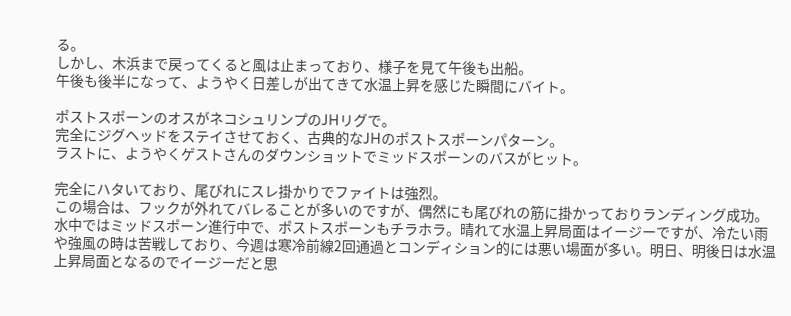る。
しかし、木浜まで戻ってくると風は止まっており、様子を見て午後も出船。
午後も後半になって、ようやく日差しが出てきて水温上昇を感じた瞬間にバイト。

ポストスポーンのオスがネコシュリンプのJHリグで。
完全にジグヘッドをステイさせておく、古典的なJHのポストスポーンパターン。
ラストに、ようやくゲストさんのダウンショットでミッドスポーンのバスがヒット。

完全にハタいており、尾びれにスレ掛かりでファイトは強烈。
この場合は、フックが外れてバレることが多いのですが、偶然にも尾びれの筋に掛かっておりランディング成功。
水中ではミッドスポーン進行中で、ポストスポーンもチラホラ。晴れて水温上昇局面はイージーですが、冷たい雨や強風の時は苦戦しており、今週は寒冷前線2回通過とコンディション的には悪い場面が多い。明日、明後日は水温上昇局面となるのでイージーだと思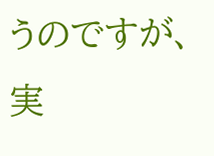うのですが、実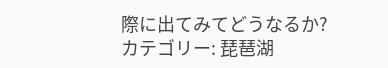際に出てみてどうなるか?
カテゴリー: 琵琶湖